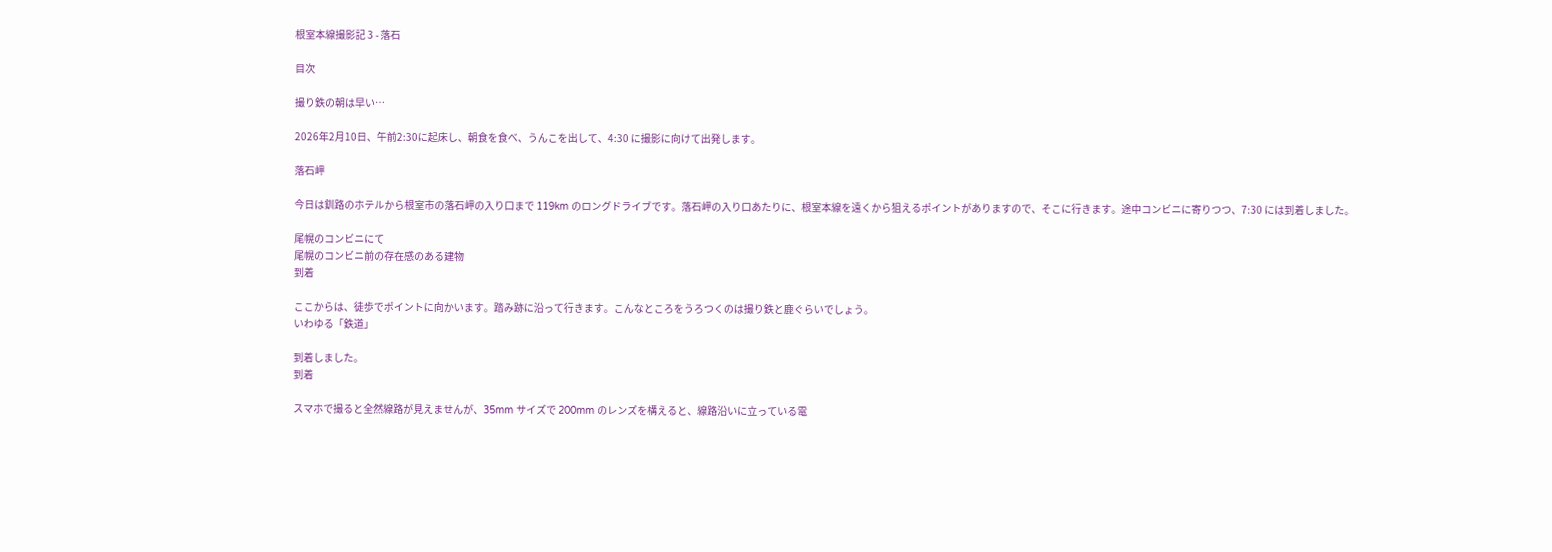根室本線撮影記 3 - 落石

目次

撮り鉄の朝は早い…

2026年2月10日、午前2:30に起床し、朝食を食べ、うんこを出して、4:30 に撮影に向けて出発します。

落石岬

今日は釧路のホテルから根室市の落石岬の入り口まで 119km のロングドライブです。落石岬の入り口あたりに、根室本線を遠くから狙えるポイントがありますので、そこに行きます。途中コンビニに寄りつつ、7:30 には到着しました。

尾幌のコンビニにて
尾幌のコンビニ前の存在感のある建物
到着

ここからは、徒歩でポイントに向かいます。踏み跡に沿って行きます。こんなところをうろつくのは撮り鉄と鹿ぐらいでしょう。
いわゆる「鉄道」

到着しました。
到着

スマホで撮ると全然線路が見えませんが、35mm サイズで 200mm のレンズを構えると、線路沿いに立っている電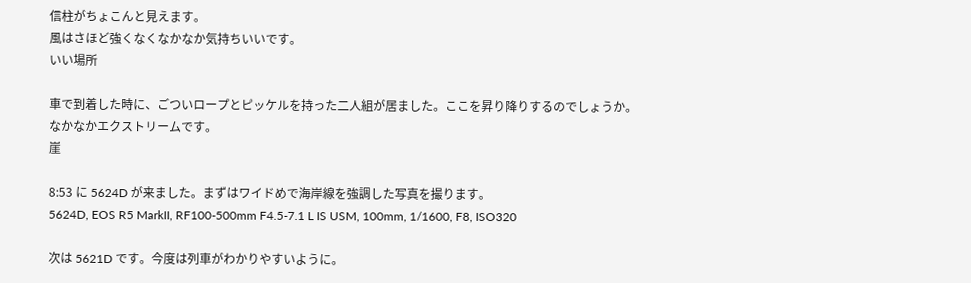信柱がちょこんと見えます。
風はさほど強くなくなかなか気持ちいいです。
いい場所

車で到着した時に、ごついロープとピッケルを持った二人組が居ました。ここを昇り降りするのでしょうか。なかなかエクストリームです。
崖

8:53 に 5624D が来ました。まずはワイドめで海岸線を強調した写真を撮ります。
5624D, EOS R5 MarkII, RF100-500mm F4.5-7.1 L IS USM, 100mm, 1/1600, F8, ISO320

次は 5621D です。今度は列車がわかりやすいように。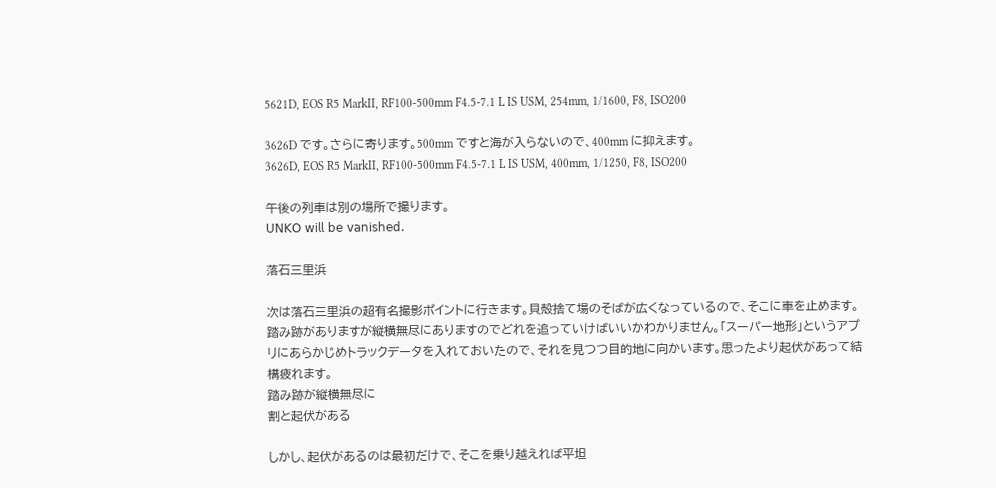5621D, EOS R5 MarkII, RF100-500mm F4.5-7.1 L IS USM, 254mm, 1/1600, F8, ISO200

3626D です。さらに寄ります。500mm ですと海が入らないので、400mm に抑えます。
3626D, EOS R5 MarkII, RF100-500mm F4.5-7.1 L IS USM, 400mm, 1/1250, F8, ISO200

午後の列車は別の場所で撮ります。
𝖴𝖭𝖪𝖮 𝗐𝗂𝗅𝗅 𝖻𝖾 𝗏𝖺𝗇𝗂𝗌𝗁𝖾𝖽.

落石三里浜

次は落石三里浜の超有名撮影ポイントに行きます。貝殻捨て場のそばが広くなっているので、そこに車を止めます。踏み跡がありますが縦横無尽にありますのでどれを追っていけばいいかわかりません。「スーパー地形」というアプリにあらかじめトラックデータを入れておいたので、それを見つつ目的地に向かいます。思ったより起伏があって結構疲れます。
踏み跡が縦横無尽に
割と起伏がある

しかし、起伏があるのは最初だけで、そこを乗り越えれば平坦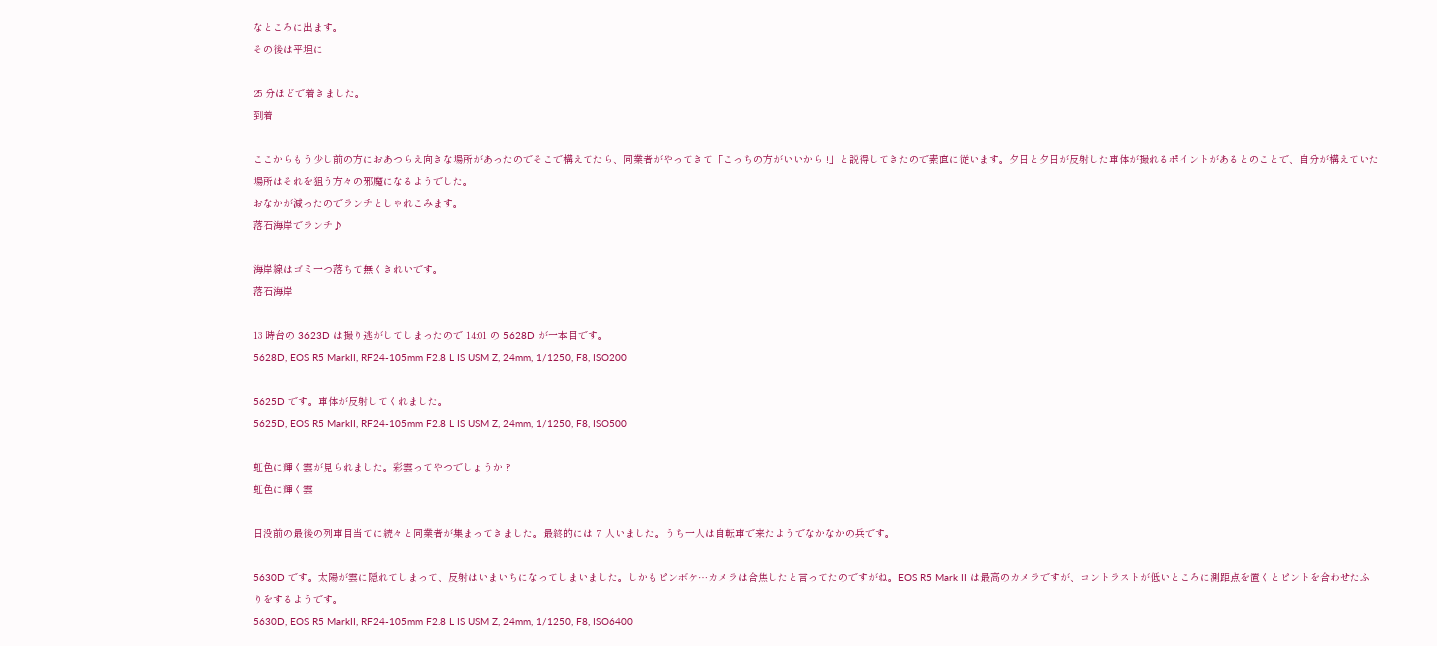なところに出ます。
その後は平坦に

25 分ほどで着きました。
到着

ここからもう少し前の方におあつらえ向きな場所があったのでそこで構えてたら、同業者がやってきて「こっちの方がいいから !」と説得してきたので素直に従います。夕日と夕日が反射した車体が撮れるポイントがあるとのことで、自分が構えていた場所はそれを狙う方々の邪魔になるようでした。
おなかが減ったのでランチとしゃれこみます。
落石海岸でランチ♪

海岸線はゴミ一つ落ちて無くきれいです。
落石海岸

13 時台の 3623D は撮り逃がしてしまったので 14:01 の 5628D が一本目です。
5628D, EOS R5 MarkII, RF24-105mm F2.8 L IS USM Z, 24mm, 1/1250, F8, ISO200

5625D です。車体が反射してくれました。
5625D, EOS R5 MarkII, RF24-105mm F2.8 L IS USM Z, 24mm, 1/1250, F8, ISO500

虹色に輝く雲が見られました。彩雲ってやつでしょうか ?
虹色に輝く雲

日没前の最後の列車目当てに続々と同業者が集まってきました。最終的には 7 人いました。うち一人は自転車で来たようでなかなかの兵です。

5630D です。太陽が雲に隠れてしまって、反射はいまいちになってしまいました。しかもピンボケ…カメラは合焦したと言ってたのですがね。EOS R5 Mark II は最高のカメラですが、コントラストが低いところに測距点を置くとピントを合わせたふりをするようです。
5630D, EOS R5 MarkII, RF24-105mm F2.8 L IS USM Z, 24mm, 1/1250, F8, ISO6400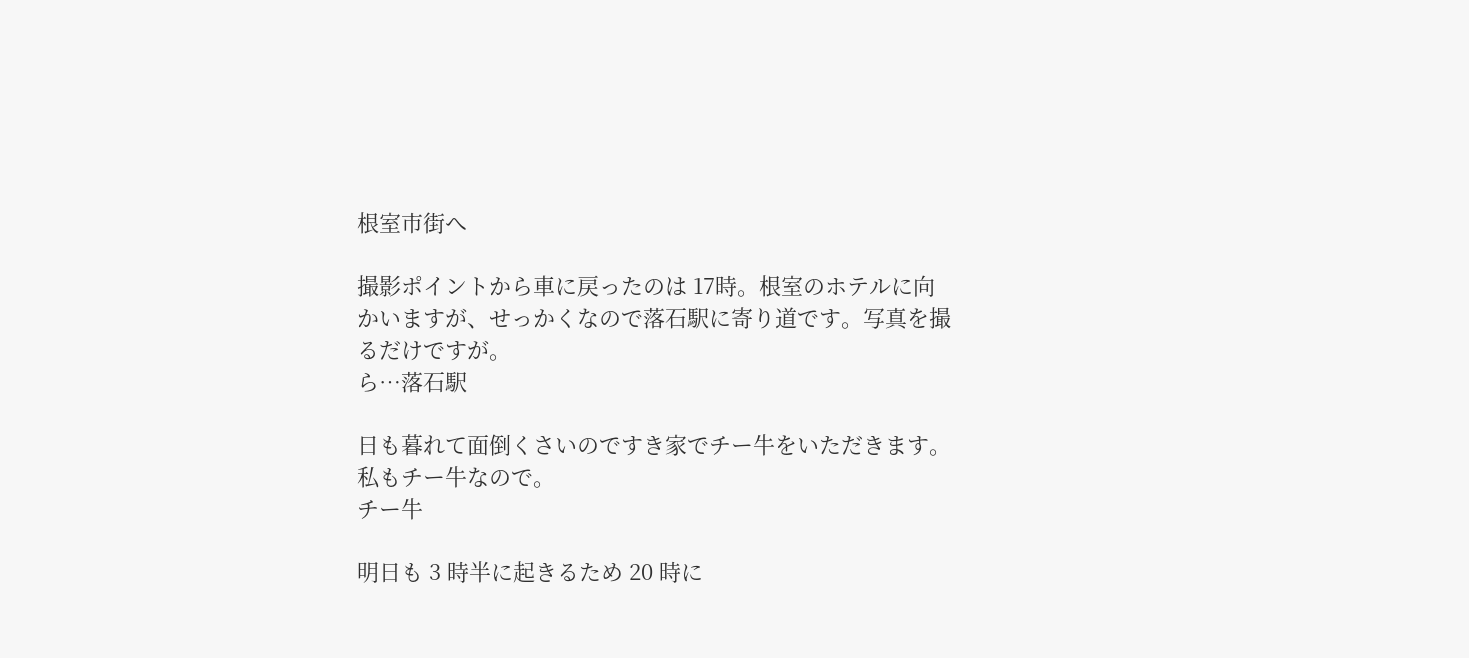根室市街へ

撮影ポイントから車に戻ったのは 17時。根室のホテルに向かいますが、せっかくなので落石駅に寄り道です。写真を撮るだけですが。
ら…落石駅

日も暮れて面倒くさいのですき家でチー牛をいただきます。私もチー牛なので。
チー牛

明日も 3 時半に起きるため 20 時に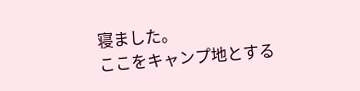寝ました。
ここをキャンプ地とする